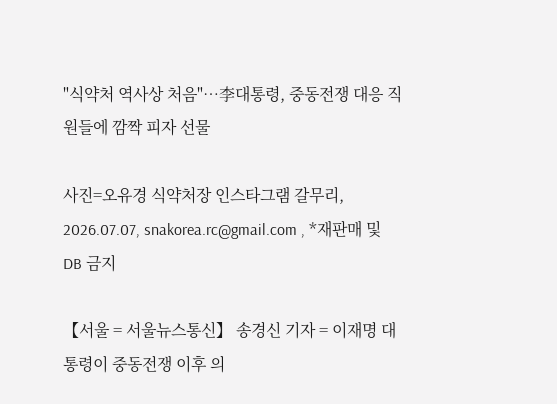"식약처 역사상 처음"…李대통령, 중동전쟁 대응 직원들에 깜짝 피자 선물

사진=오유경 식약처장 인스타그램 갈무리, 2026.07.07, snakorea.rc@gmail.com , *재판매 및 DB 금지

【서울 = 서울뉴스통신】 송경신 기자 = 이재명 대통령이 중동전쟁 이후 의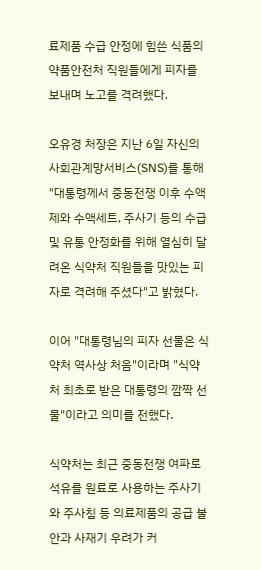료제품 수급 안정에 힘쓴 식품의약품안전처 직원들에게 피자를 보내며 노고를 격려했다.

오유경 처장은 지난 6일 자신의 사회관계망서비스(SNS)를 통해 "대통령께서 중동전쟁 이후 수액제와 수액세트, 주사기 등의 수급 및 유통 안정화를 위해 열심히 달려온 식약처 직원들을 맛있는 피자로 격려해 주셨다"고 밝혔다.

이어 "대통령님의 피자 선물은 식약처 역사상 처음"이라며 "식약처 최초로 받은 대통령의 깜짝 선물"이라고 의미를 전했다.

식약처는 최근 중동전쟁 여파로 석유를 원료로 사용하는 주사기와 주사침 등 의료제품의 공급 불안과 사재기 우려가 커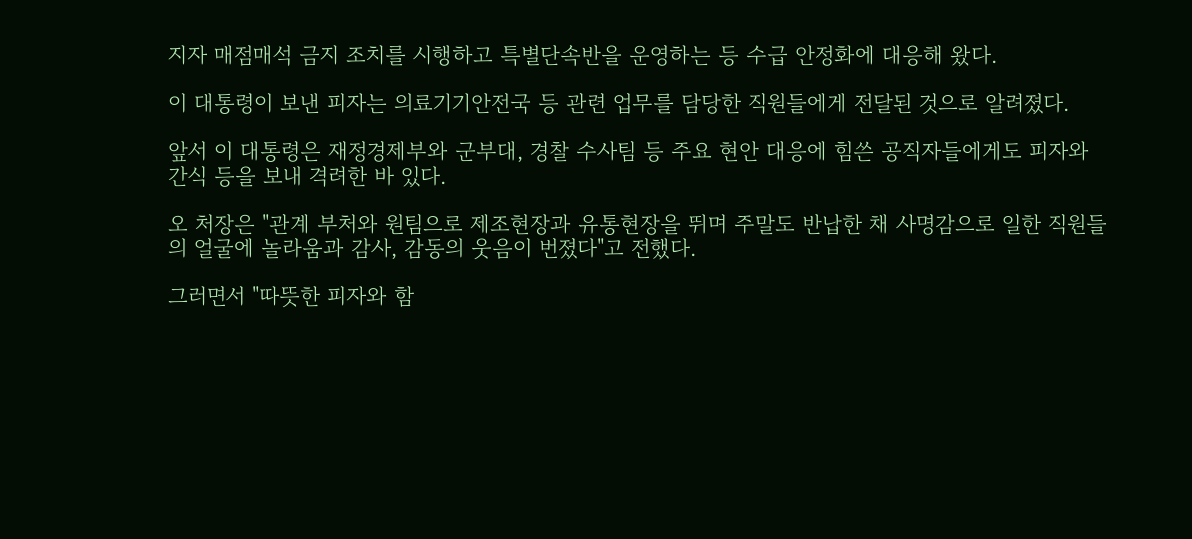지자 매점매석 금지 조치를 시행하고 특별단속반을 운영하는 등 수급 안정화에 대응해 왔다.

이 대통령이 보낸 피자는 의료기기안전국 등 관련 업무를 담당한 직원들에게 전달된 것으로 알려졌다.

앞서 이 대통령은 재정경제부와 군부대, 경찰 수사팀 등 주요 현안 대응에 힘쓴 공직자들에게도 피자와 간식 등을 보내 격려한 바 있다.

오 처장은 "관계 부처와 원팀으로 제조현장과 유통현장을 뛰며 주말도 반납한 채 사명감으로 일한 직원들의 얼굴에 놀라움과 감사, 감동의 웃음이 번졌다"고 전했다.

그러면서 "따뜻한 피자와 함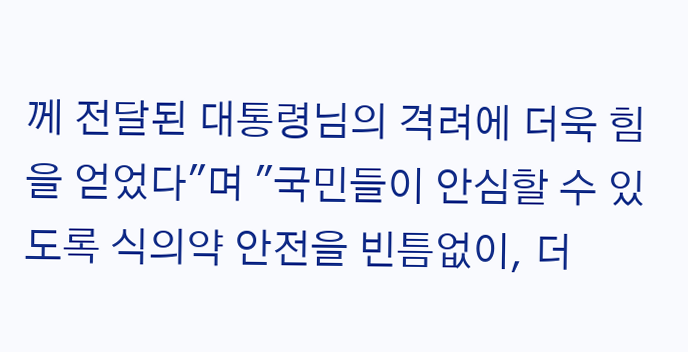께 전달된 대통령님의 격려에 더욱 힘을 얻었다"며 "국민들이 안심할 수 있도록 식의약 안전을 빈틈없이, 더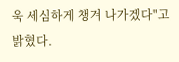욱 세심하게 챙겨 나가겠다"고 밝혔다.